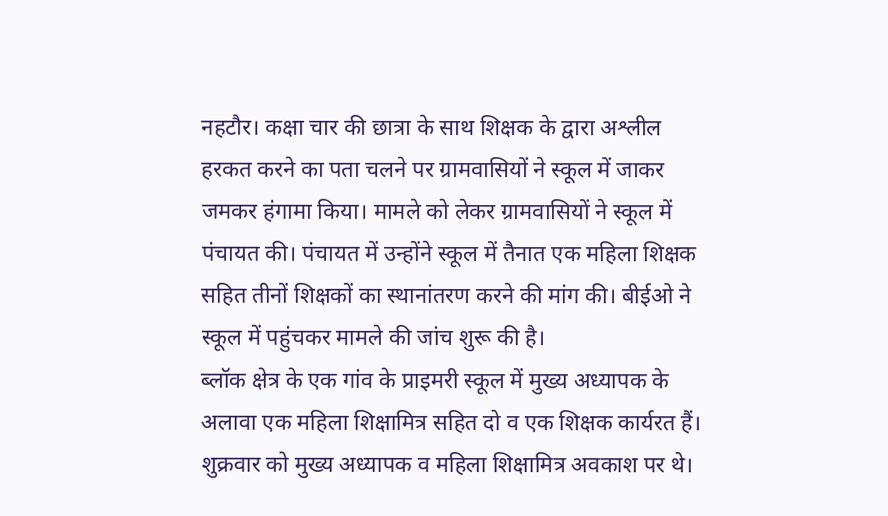नहटौर। कक्षा चार की छात्रा के साथ शिक्षक के द्वारा अश्लील हरकत करने का पता चलने पर ग्रामवासियों ने स्कूल में जाकर जमकर हंगामा किया। मामले को लेकर ग्रामवासियों ने स्कूल में पंचायत की। पंचायत में उन्होंने स्कूल में तैनात एक महिला शिक्षक सहित तीनों शिक्षकों का स्थानांतरण करने की मांग की। बीईओ ने स्कूल में पहुंचकर मामले की जांच शुरू की है।
ब्लॉक क्षेत्र के एक गांव के प्राइमरी स्कूल में मुख्य अध्यापक के अलावा एक महिला शिक्षामित्र सहित दो व एक शिक्षक कार्यरत हैं। शुक्रवार को मुख्य अध्यापक व महिला शिक्षामित्र अवकाश पर थे।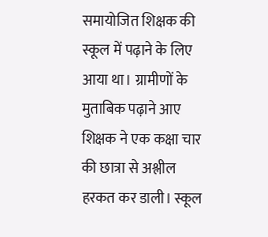समायोजित शिक्षक की स्कूल में पढ़ाने के लिए आया था। ग्रामीणों के मुताबिक पढ़ाने आए शिक्षक ने एक कक्षा चार की छात्रा से अश्लील हरकत कर डाली। स्कूल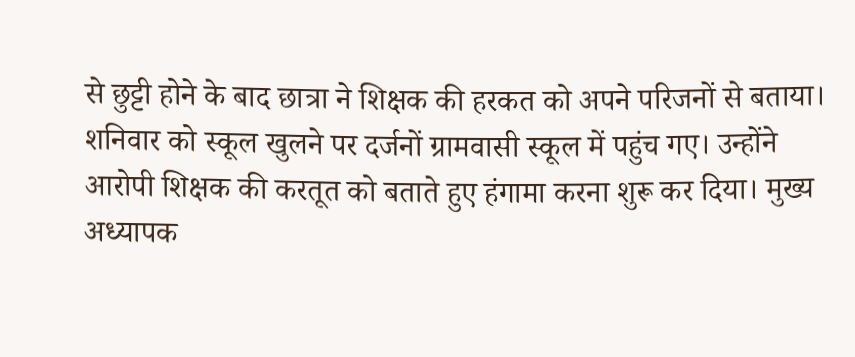से छुट्टी होने के बाद छात्रा ने शिक्षक की हरकत को अपने परिजनों से बताया। शनिवार को स्कूल खुलने पर दर्जनों ग्रामवासी स्कूल में पहुंच गए। उन्होंने आरोपी शिक्षक की करतूत को बताते हुए हंगामा करना शुरू कर दिया। मुख्य अध्यापक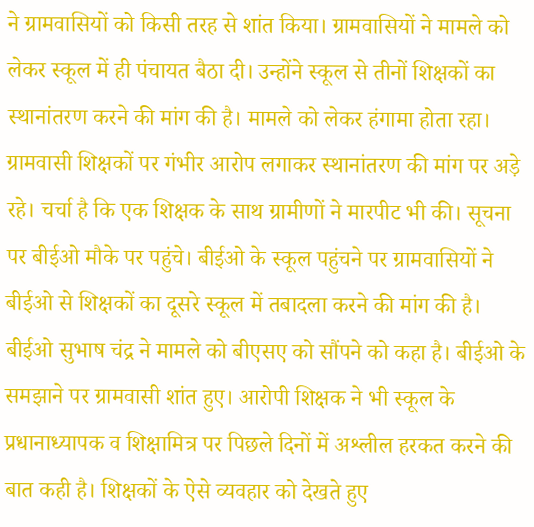ने ग्रामवासियों को किसी तरह से शांत किया। ग्रामवासियों ने मामले को लेकर स्कूल में ही पंचायत बैठा दी। उन्होंने स्कूल से तीनों शिक्षकों का स्थानांतरण करने की मांग की है। मामले को लेकर हंगामा होता रहा। ग्रामवासी शिक्षकों पर गंभीर आरोप लगाकर स्थानांतरण की मांग पर अड़े रहे। चर्चा है कि एक शिक्षक के साथ ग्रामीणों ने मारपीट भी की। सूचना पर बीईओ मौके पर पहुंचे। बीईओ के स्कूल पहुंचने पर ग्रामवासियों ने बीईओ से शिक्षकों का दूसरे स्कूल में तबादला करने की मांग की है। बीईओ सुभाष चंद्र ने मामले को बीएसए को सौंपने को कहा है। बीईओ के समझाने पर ग्रामवासी शांत हुए। आरोपी शिक्षक ने भी स्कूल के प्रधानाध्यापक व शिक्षामित्र पर पिछले दिनों में अश्लील हरकत करने की बात कही है। शिक्षकों के ऐसे व्यवहार को देखते हुए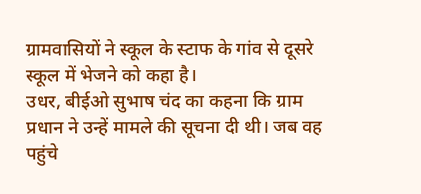ग्रामवासियों ने स्कूल के स्टाफ के गांव से दूसरे स्कूल में भेजने को कहा है।
उधर, बीईओ सुभाष चंद का कहना कि ग्राम प्रधान ने उन्हें मामले की सूचना दी थी। जब वह पहुंचे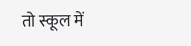तो स्कूल में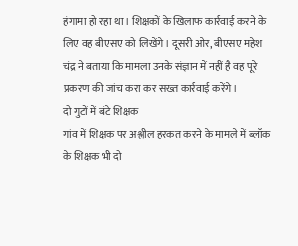हंगामा हो रहा था। शिक्षकों के खिलाफ कार्रवाई करने के लिए वह बीएसए को लिखेंगे। दूसरी ओर, बीएसए महेश चंद्र ने बताया कि मामला उनके संज्ञान में नहीं है वह पूरे प्रकरण की जांच करा कर सख्त कार्रवाई करेंगे।
दो गुटों में बंटे शिक्षक
गांव में शिक्षक पर अश्लील हरकत करने के मामले में ब्लॉक के शिक्षक भी दो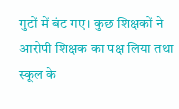गुटों में बंट गए। कुछ शिक्षकों ने आरोपी शिक्षक का पक्ष लिया तथा स्कूल के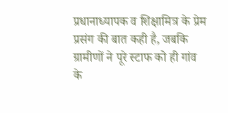प्रधानाध्यापक व शिक्षामित्र के प्रेम प्रसंग की बात कही है, जबकि ग्रामीणों ने पूरे स्टाफ को ही गांव के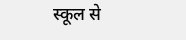स्कूल से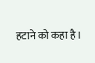हटाने को कहा है।